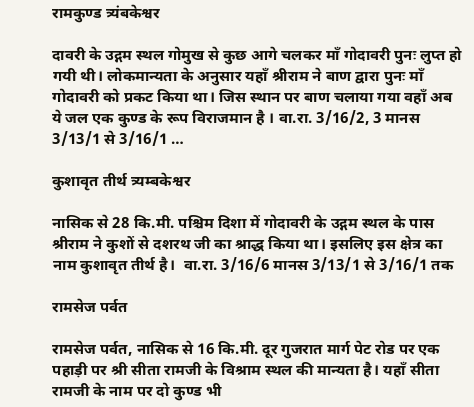रामकुण्ड त्र्यंबकेश्वर

दावरी के उद्गम स्थल गोमुख से कुछ आगे चलकर माँ गोदावरी पुनः लुप्त हो गयी थी। लोकमान्यता के अनुसार यहाँ श्रीराम ने बाण द्वारा पुनः माँ गोदावरी को प्रकट किया था। जिस स्थान पर बाण चलाया गया वहाँ अब ये जल एक कुण्ड के रूप विराजमान है । वा.रा. 3/16/2, 3 मानस 3/13/1 से 3/16/1 …

कुशावृत तीर्थ त्र्यम्बकेश्वर

नासिक से 28 कि.मी. पश्चिम दिशा में गोदावरी के उद्गम स्थल के पास श्रीराम ने कुशों से दशरथ जी का श्राद्ध किया था। इसलिए इस क्षेत्र का नाम कुशावृत तीर्थ है।  वा.रा. 3/16/6 मानस 3/13/1 से 3/16/1 तक

रामसेज पर्वत

रामसेज पर्वत, नासिक से 16 कि.मी. दूर गुजरात मार्ग पेट रोड पर एक पहाड़ी पर श्री सीता रामजी के विश्राम स्थल की मान्यता है। यहाँ सीता रामजी के नाम पर दो कुण्ड भी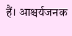हैं। आश्चर्यजनक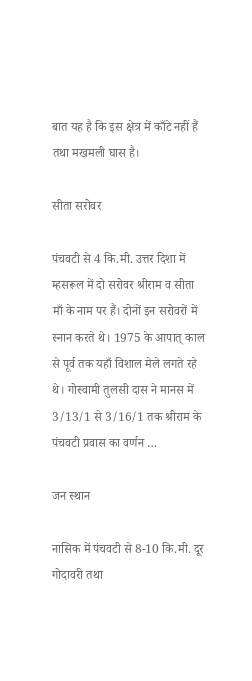बात यह है कि इस क्षेत्र में काँटे नहीं हैं तथा मखमली घास है।

सीता सरोवर

पंचवटी से 4 कि.मी. उत्तर दिशा में म्हसरूल में दो सरोवर श्रीराम व सीता माँ के नाम पर हैं। दोनों इन सरोवरों में स्नान करते थे। 1975 के आपात् काल से पूर्व तक यहाँ विशाल मेले लगते रहे थे। गोस्वामी तुलसी दास ने मानस में 3/13/1 से 3/16/1 तक श्रीराम के पंचवटी प्रवास का वर्णन …

जन स्थान

नासिक में पंचवटी से 8-10 कि.मी. दूर गोदावरी तथा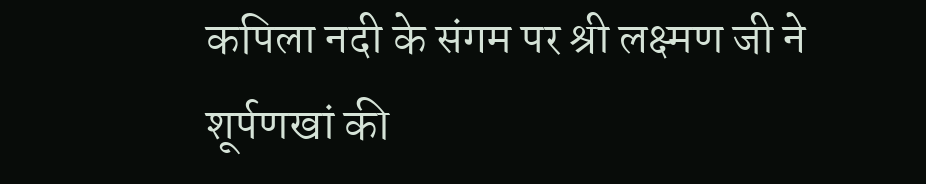कपिला नदी के संगम पर श्री लक्ष्मण जी ने शूर्पणखां की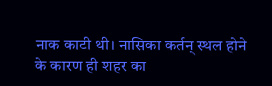नाक काटी थी। नासिका कर्तन् स्थल होने के कारण ही शहर का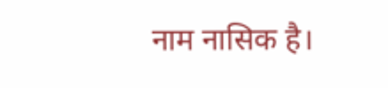नाम नासिक है।